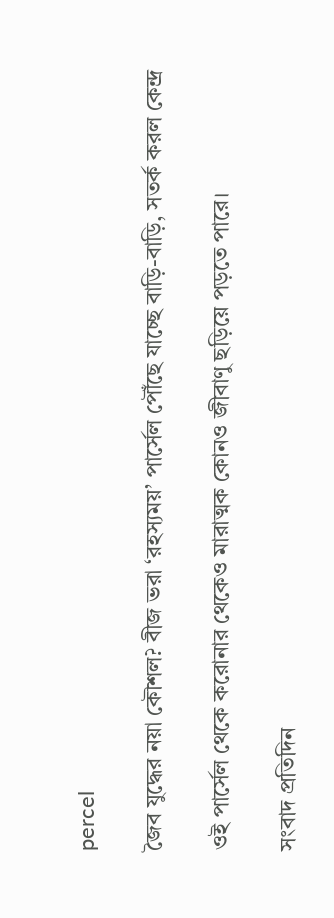percel

জৈব যুদ্ধের নয়া কৌশল? বীজ ভরা ‘রহস্যময়’ পার্সেল পৌঁছে যাচ্ছে বাড়ি-বাড়ি, সতর্ক করল কেন্দ্র

ওই পার্সেল থেকে করোনার থেকেও মারাত্মক কোনও জীবাণু ছড়িয়ে পড়তে পারে।

সংবাদ প্রতিদিন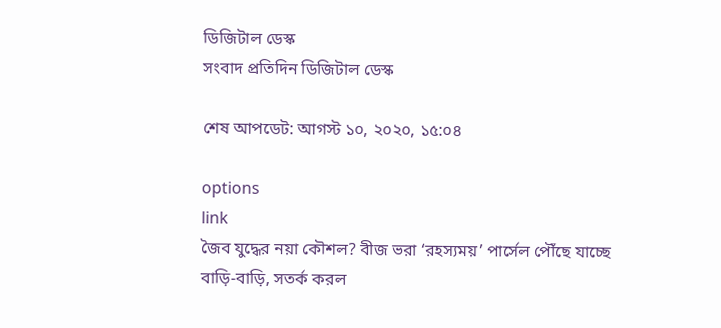ডিজিটাল ডেস্ক
সংবাদ প্রতিদিন ডিজিটাল ডেস্ক

শেষ আপডেট: আগস্ট ১০, ২০২০, ১৫:০৪

options
link
জৈব যুদ্ধের নয়া কৌশল? বীজ ভরা ‘রহস্যময়’ পার্সেল পৌঁছে যাচ্ছে বাড়ি-বাড়ি, সতর্ক করল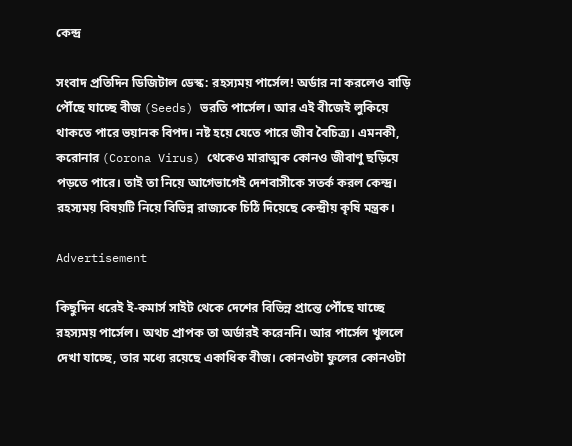কেন্দ্র

সংবাদ প্রতিদিন ডিজিটাল ডেস্ক: রহস্যময় পার্সেল! অর্ডার না করলেও বাড়ি পৌঁছে যাচ্ছে বীজ (Seeds) ভরতি পার্সেল। আর এই বীজেই লুকিয়ে থাকতে পারে ভয়ানক বিপদ। নষ্ট হয়ে যেতে পারে জীব বৈচিত্র্য। এমনকী, করোনার (Corona Virus) থেকেও মারাত্মক কোনও জীবাণু ছড়িয়ে পড়তে পারে। তাই তা নিয়ে আগেভাগেই দেশবাসীকে সতর্ক করল কেন্দ্র। রহস্যময় বিষয়টি নিয়ে বিভিন্ন রাজ্যকে চিঠি দিয়েছে কেন্দ্রীয় কৃষি মন্ত্রক।

Advertisement

কিছুদিন ধরেই ই-কমার্স সাইট থেকে দেশের বিভিন্ন প্রান্তে পৌঁছে যাচ্ছে রহস্যময় পার্সেল। অথচ প্রাপক তা অর্ডারই করেননি। আর পার্সেল খুললে দেখা যাচ্ছে, তার মধ্যে রয়েছে একাধিক বীজ। কোনওটা ফুলের কোনওটা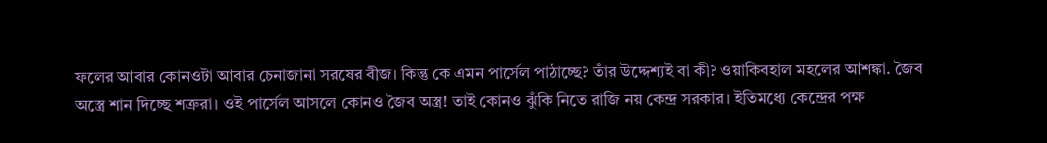ফলের আবার কোনওটা আবার চেনাজানা সরষের বীজ। কিন্তু কে এমন পার্সেল পাঠাচ্ছে? তাঁর উদ্দেশ্যই বা কী? ওয়াকিবহাল মহলের আশঙ্কা. জৈব অস্ত্রে শান দিচ্ছে শত্রুরা। ওই পার্সেল আসলে কোনও জৈব অস্ত্র! তাই কোনও ঝুঁকি নিতে রাজি নয় কেন্দ্র সরকার। ইতিমধ্যে কেন্দ্রের পক্ষ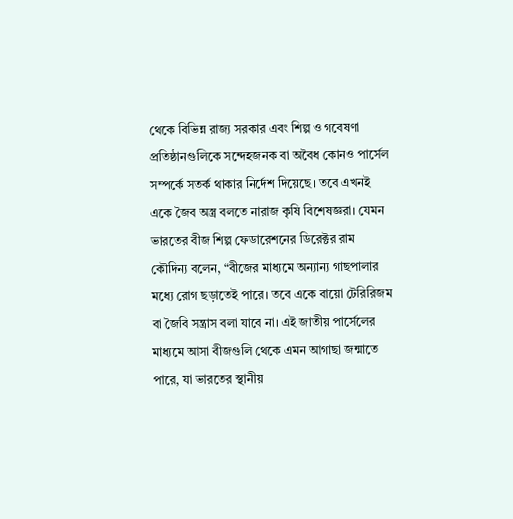থেকে বিভিন্ন রাজ্য সরকার এবং শিল্প ও গবেষণা প্রতিষ্ঠানগুলিকে সন্দেহজনক বা অবৈধ কোনও পার্সেল সম্পর্কে সতর্ক থাকার নির্দেশ দিয়েছে। তবে এখনই একে জৈব অস্ত্র বলতে নারাজ কৃষি বিশেষজ্ঞরা। যেমন ভারতের বীজ শিল্প ফেডারেশনের ডিরেক্টর রাম কৌদিন্য বলেন, “বীজের মাধ্যমে অন্যান্য গাছপালার মধ্যে রোগ ছড়াতেই পারে। তবে একে বায়ো টেরিরিজম বা জৈবি সন্ত্রাস বলা যাবে না। এই জাতীয় পার্সেলের মাধ্যমে আসা বীজগুলি থেকে এমন আগাছা জন্মাতে পারে, যা ভারতের স্থানীয়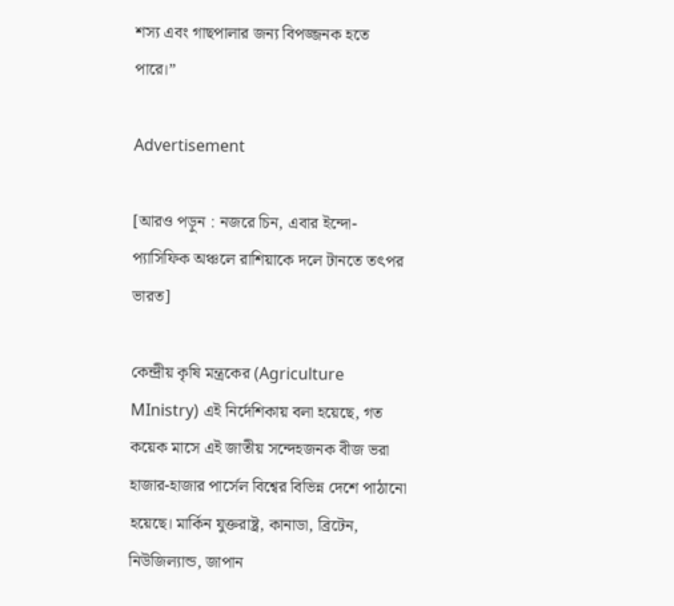শস্য এবং গাছপালার জন্য বিপজ্জনক হতে পারে।”

Advertisement

[আরও পড়ুন : নজরে চিন, এবার ইন্দো-প্যাসিফিক অঞ্চলে রাশিয়াকে দলে টানতে তৎপর ভারত]

কেন্দ্রীয় কৃষি মন্ত্রকের (Agriculture MInistry) এই নির্দেশিকায় বলা হয়েছে, গত কয়েক মাসে এই জাতীয় সন্দেহজনক বীজ ভরা হাজার-হাজার পার্সেল বিশ্বের বিভিন্ন দেশে পাঠানো হয়েছে। মার্কিন যুক্তরাষ্ট্র, কানাডা, ব্রিটেন, নিউজিল্যান্ড, জাপান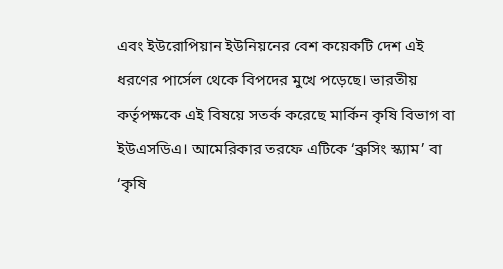এবং ইউরোপিয়ান ইউনিয়নের বেশ কয়েকটি দেশ এই ধরণের পার্সেল থেকে বিপদের মুখে পড়েছে। ভারতীয় কর্তৃপক্ষকে এই বিষয়ে সতর্ক করেছে মার্কিন কৃষি বিভাগ বা ইউএসডিএ। আমেরিকার তরফে এটিকে ‘ব্রুসিং স্ক্যাম’ বা ‘কৃষি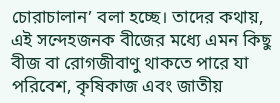চোরাচালান’ বলা হচ্ছে। তাদের কথায়, এই সন্দেহজনক বীজের মধ্যে এমন কিছু বীজ বা রোগজীবাণু থাকতে পারে যা পরিবেশ, কৃষিকাজ এবং জাতীয়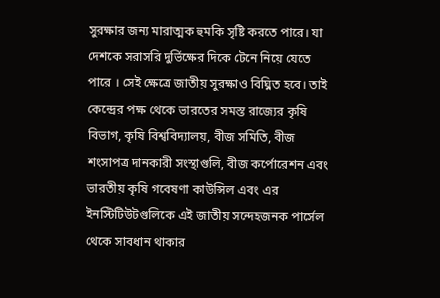সুরক্ষার জন্য মারাত্মক হুমকি সৃষ্টি করতে পারে। যা দেশকে সরাসরি দুর্ভিক্ষের দিকে টেনে নিয়ে যেতে পারে । সেই ক্ষেত্রে জাতীয় সুরক্ষাও বিঘ্নিত হবে। তাই কেন্দ্রের পক্ষ থেকে ভারতের সমস্ত রাজ্যের কৃষি বিভাগ, কৃষি বিশ্ববিদ্যালয়, বীজ সমিতি, বীজ শংসাপত্র দানকারী সংস্থাগুলি, বীজ কর্পোরেশন এবং ভারতীয় কৃষি গবেষণা কাউন্সিল এবং এর ইনস্টিটিউটগুলিকে এই জাতীয় সন্দেহজনক পার্সেল থেকে সাবধান থাকার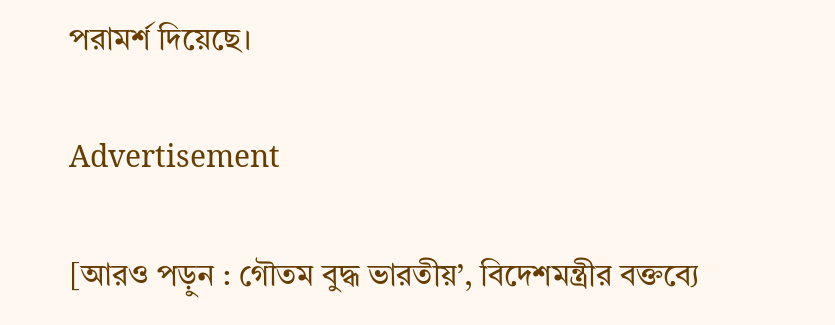পরামর্শ দিয়েছে।

Advertisement

[আরও পড়ুন : গৌতম বুদ্ধ ভারতীয়’, বিদেশমন্ত্রীর বক্তব্যে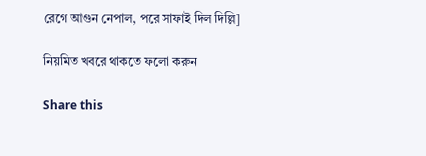রেগে আগুন নেপাল, পরে সাফাই দিল দিল্লি]

নিয়মিত খবরে থাকতে ফলো করুন

Share this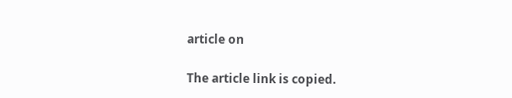article on

The article link is copied.